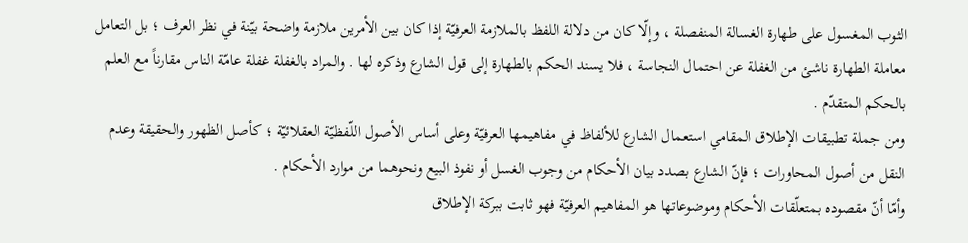الثوب المغسول على طهارة الغسالة المنفصلة ، وإلّا كان من دلالة اللفظ بالملازمة العرفيّة إذا كان بين الأمرين ملازمة واضحة بيّنة في نظر العرف ؛ بل التعامل معاملة الطهارة ناشئ من الغفلة عن احتمال النجاسة ، فلا يسند الحكم بالطهارة إلى قول الشارع وذكره لها . والمراد بالغفلة غفلة عامّة الناس مقارناً مع العلم بالحكم المتقدّم .
ومن جملة تطبيقات الإطلاق المقامي استعمال الشارع للألفاظ في مفاهيمها العرفيّة وعلى أساس الأصول اللّفظيّة العقلائيّة ؛ كأصل الظهور والحقيقة وعدم النقل من أصول المحاورات ؛ فإنّ الشارع بصدد بيان الأحكام من وجوب الغسل أو نفوذ البيع ونحوهما من موارد الأحكام .
وأمّا أنّ مقصوده بمتعلّقات الأحكام وموضوعاتها هو المفاهيم العرفيّة فهو ثابت ببركة الإطلاق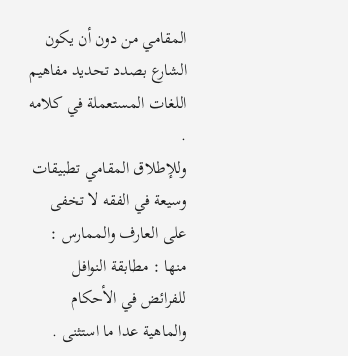المقامي من دون أن يكون الشارع بصدد تحديد مفاهيم اللغات المستعملة في كلامه .
وللإطلاق المقامي تطبيقات وسيعة في الفقه لا تخفى على العارف والممارس :
منها : مطابقة النوافل للفرائض في الأحكام والماهية عدا ما استثنى .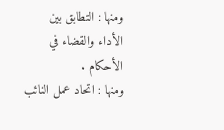ومنها : التطابق بين الأداء والقضاء في الأحكام .
ومنها : اتحاد عمل النائب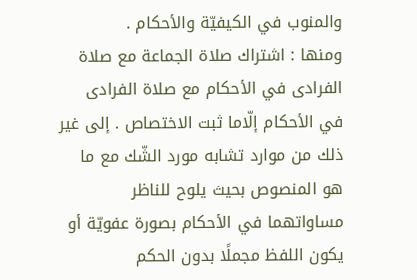والمنوب في الكيفيّة والأحكام .
ومنها : اشتراك صلاة الجماعة مع صلاة الفرادى في الأحكام مع صلاة الفرادى في الأحكام إلّاما ثبت الاختصاص . إلى غير ذلك من موارد تشابه مورد الشّك مع ما هو المنصوص بحيث يلوح للناظر مساواتهما في الأحكام بصورة عفويّة أو يكون اللفظ مجملًا بدون الحكم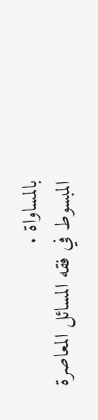بالمساواة .
المبسوط في فقه المسائل المعاصرة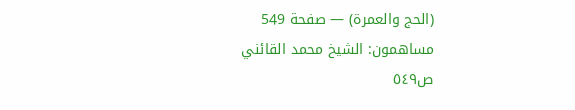(الحج والعمرة) — صفحة 549
مساهمون: الشيخ محمد القائني
ص٥٤٩